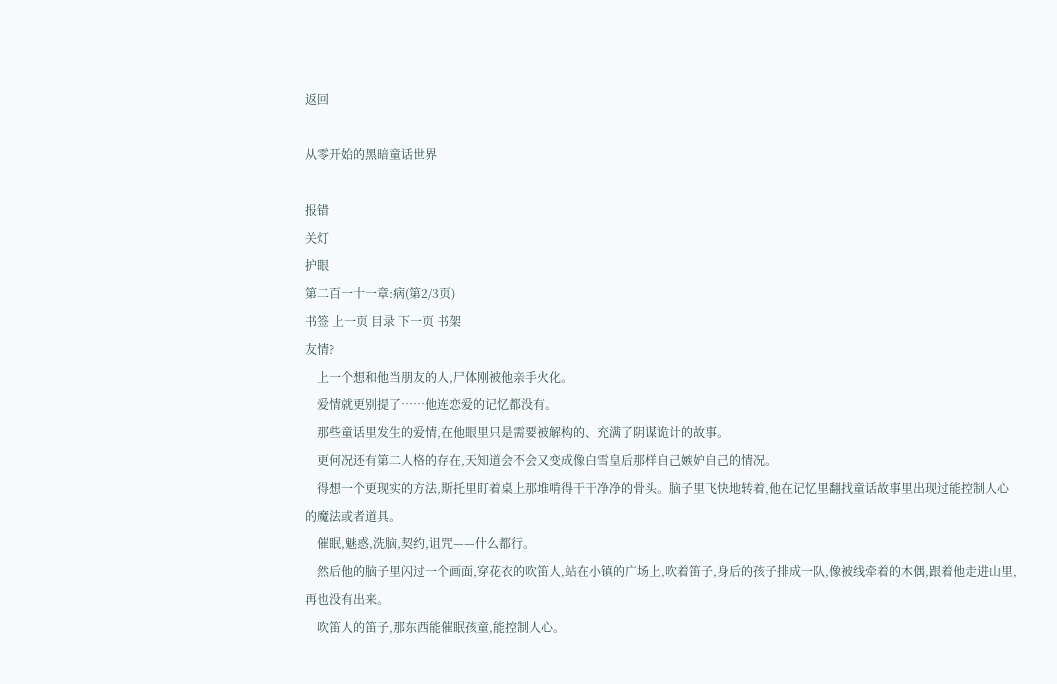返回

从零开始的黑暗童话世界

报错
关灯
护眼
第二百一十一章:病(第2/3页)
书签 上一页 目录 下一页 书架
友情?
    上一个想和他当朋友的人,尸体刚被他亲手火化。
    爱情就更别提了……他连恋爱的记忆都没有。
    那些童话里发生的爱情,在他眼里只是需要被解构的、充满了阴谋诡计的故事。
    更何况还有第二人格的存在,天知道会不会又变成像白雪皇后那样自己嫉妒自己的情况。
    得想一个更现实的方法,斯托里盯着桌上那堆啃得干干净净的骨头。脑子里飞快地转着,他在记忆里翻找童话故事里出现过能控制人心的魔法或者道具。
    催眠,魅惑,洗脑,契约,诅咒——什么都行。
    然后他的脑子里闪过一个画面,穿花衣的吹笛人,站在小镇的广场上,吹着笛子,身后的孩子排成一队,像被线牵着的木偶,跟着他走进山里,再也没有出来。
    吹笛人的笛子,那东西能催眠孩童,能控制人心。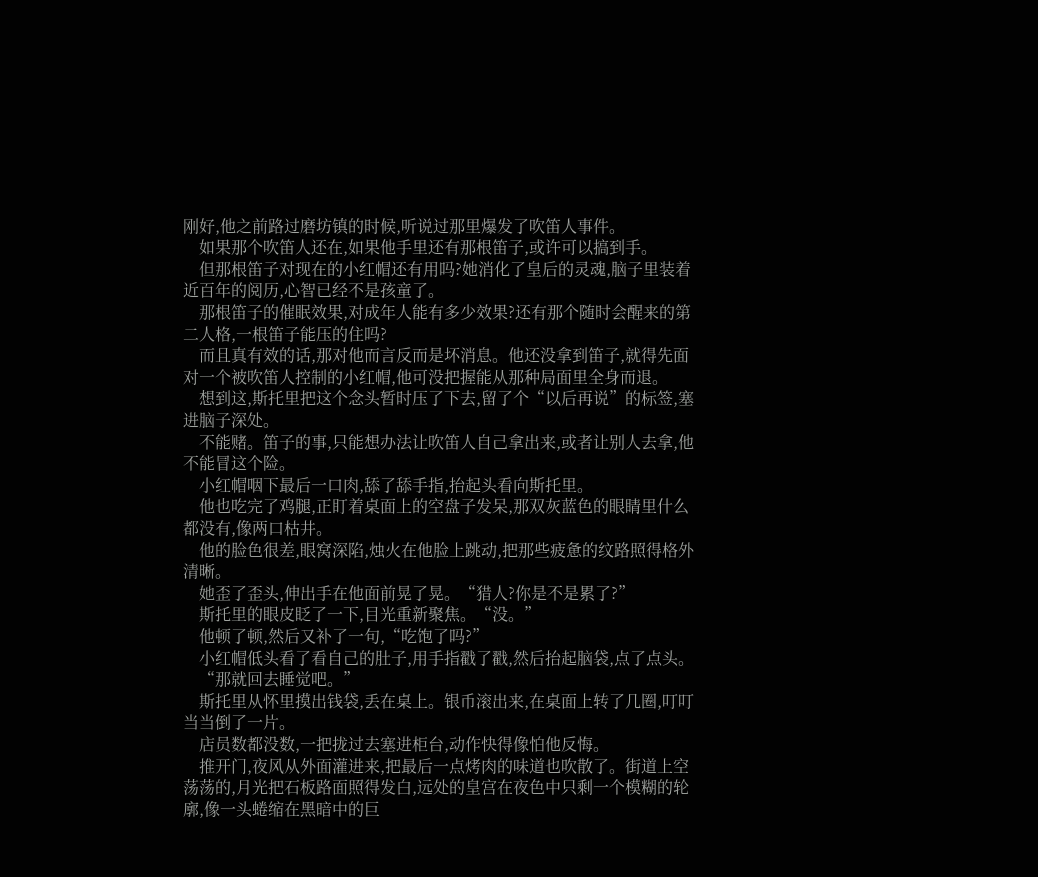刚好,他之前路过磨坊镇的时候,听说过那里爆发了吹笛人事件。
    如果那个吹笛人还在,如果他手里还有那根笛子,或许可以搞到手。
    但那根笛子对现在的小红帽还有用吗?她消化了皇后的灵魂,脑子里装着近百年的阅历,心智已经不是孩童了。
    那根笛子的催眠效果,对成年人能有多少效果?还有那个随时会醒来的第二人格,一根笛子能压的住吗?
    而且真有效的话,那对他而言反而是坏消息。他还没拿到笛子,就得先面对一个被吹笛人控制的小红帽,他可没把握能从那种局面里全身而退。
    想到这,斯托里把这个念头暂时压了下去,留了个“以后再说”的标签,塞进脑子深处。
    不能赌。笛子的事,只能想办法让吹笛人自己拿出来,或者让别人去拿,他不能冒这个险。
    小红帽咽下最后一口肉,舔了舔手指,抬起头看向斯托里。
    他也吃完了鸡腿,正盯着桌面上的空盘子发呆,那双灰蓝色的眼睛里什么都没有,像两口枯井。
    他的脸色很差,眼窝深陷,烛火在他脸上跳动,把那些疲惫的纹路照得格外清晰。
    她歪了歪头,伸出手在他面前晃了晃。“猎人?你是不是累了?”
    斯托里的眼皮眨了一下,目光重新聚焦。“没。”
    他顿了顿,然后又补了一句,“吃饱了吗?”
    小红帽低头看了看自己的肚子,用手指戳了戳,然后抬起脑袋,点了点头。
    “那就回去睡觉吧。”
    斯托里从怀里摸出钱袋,丢在桌上。银币滚出来,在桌面上转了几圈,叮叮当当倒了一片。
    店员数都没数,一把拢过去塞进柜台,动作快得像怕他反悔。
    推开门,夜风从外面灌进来,把最后一点烤肉的味道也吹散了。街道上空荡荡的,月光把石板路面照得发白,远处的皇宫在夜色中只剩一个模糊的轮廓,像一头蜷缩在黑暗中的巨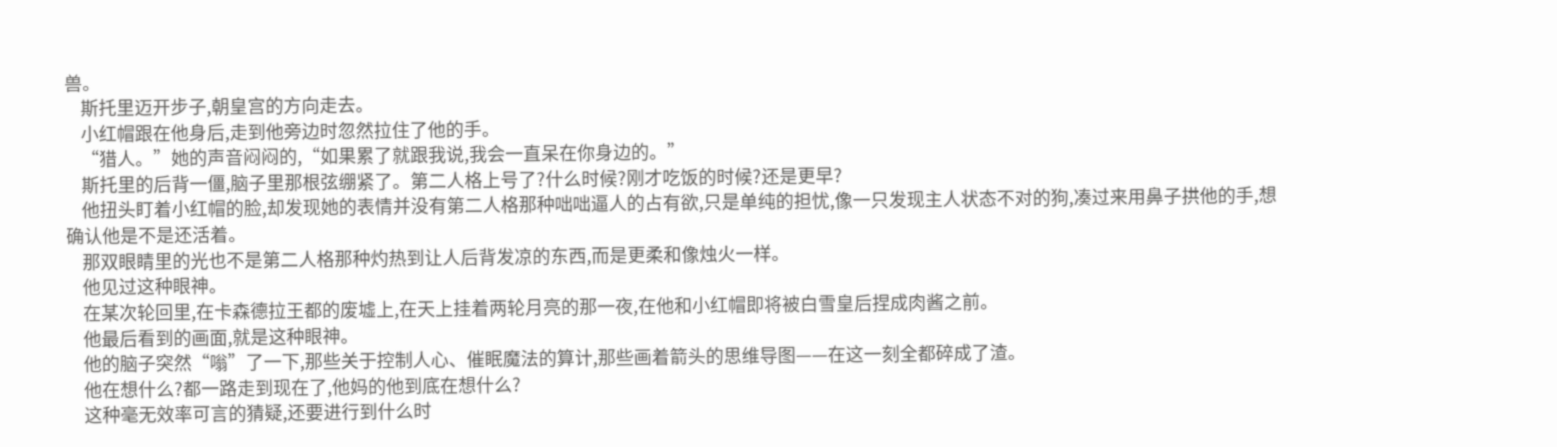兽。
    斯托里迈开步子,朝皇宫的方向走去。
    小红帽跟在他身后,走到他旁边时忽然拉住了他的手。
    “猎人。”她的声音闷闷的,“如果累了就跟我说,我会一直呆在你身边的。”
    斯托里的后背一僵,脑子里那根弦绷紧了。第二人格上号了?什么时候?刚才吃饭的时候?还是更早?
    他扭头盯着小红帽的脸,却发现她的表情并没有第二人格那种咄咄逼人的占有欲,只是单纯的担忧,像一只发现主人状态不对的狗,凑过来用鼻子拱他的手,想确认他是不是还活着。
    那双眼睛里的光也不是第二人格那种灼热到让人后背发凉的东西,而是更柔和像烛火一样。
    他见过这种眼神。
    在某次轮回里,在卡森德拉王都的废墟上,在天上挂着两轮月亮的那一夜,在他和小红帽即将被白雪皇后捏成肉酱之前。
    他最后看到的画面,就是这种眼神。
    他的脑子突然“嗡”了一下,那些关于控制人心、催眠魔法的算计,那些画着箭头的思维导图——在这一刻全都碎成了渣。
    他在想什么?都一路走到现在了,他妈的他到底在想什么?
    这种毫无效率可言的猜疑,还要进行到什么时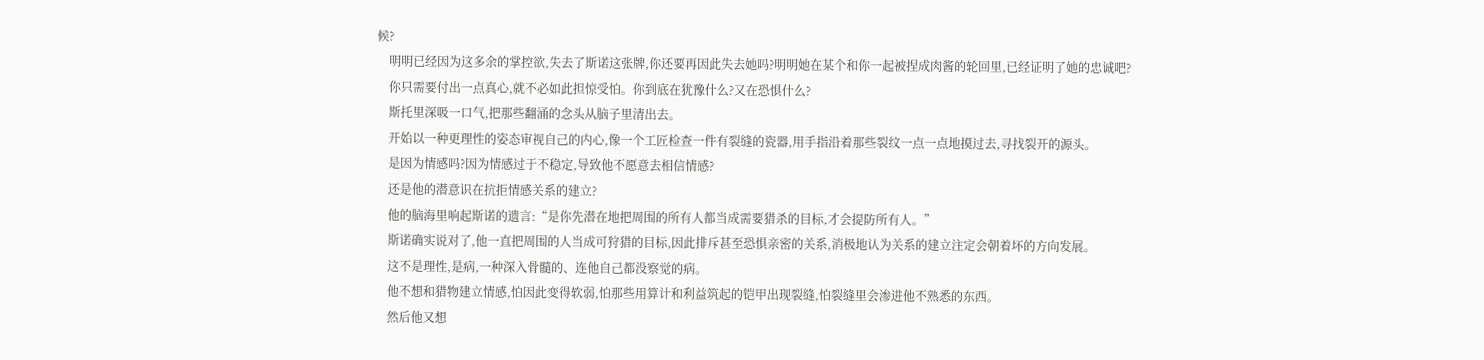候?
    明明已经因为这多余的掌控欲,失去了斯诺这张牌,你还要再因此失去她吗?明明她在某个和你一起被捏成肉酱的轮回里,已经证明了她的忠诚吧?
    你只需要付出一点真心,就不必如此担惊受怕。你到底在犹豫什么?又在恐惧什么?
    斯托里深吸一口气,把那些翻涌的念头从脑子里清出去。
    开始以一种更理性的姿态审视自己的内心,像一个工匠检查一件有裂缝的瓷器,用手指沿着那些裂纹一点一点地摸过去,寻找裂开的源头。
    是因为情感吗?因为情感过于不稳定,导致他不愿意去相信情感?
    还是他的潜意识在抗拒情感关系的建立?
    他的脑海里响起斯诺的遗言:“是你先潜在地把周围的所有人都当成需要猎杀的目标,才会提防所有人。”
    斯诺确实说对了,他一直把周围的人当成可狩猎的目标,因此排斥甚至恐惧亲密的关系,消极地认为关系的建立注定会朝着坏的方向发展。
    这不是理性,是病,一种深入骨髓的、连他自己都没察觉的病。
    他不想和猎物建立情感,怕因此变得软弱,怕那些用算计和利益筑起的铠甲出现裂缝,怕裂缝里会渗进他不熟悉的东西。
    然后他又想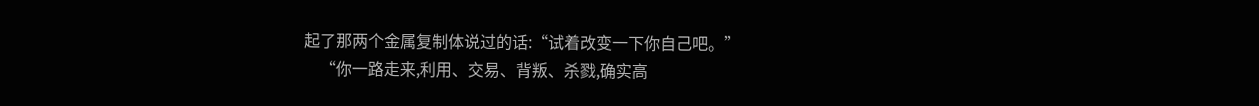起了那两个金属复制体说过的话:“试着改变一下你自己吧。”
    “你一路走来,利用、交易、背叛、杀戮,确实高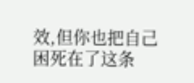效,但你也把自己困死在了这条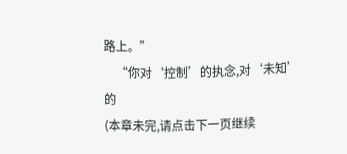路上。”
    “你对‘控制’的执念,对‘未知’的
(本章未完,请点击下一页继续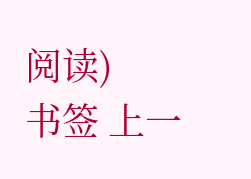阅读)
书签 上一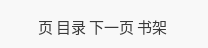页 目录 下一页 书架